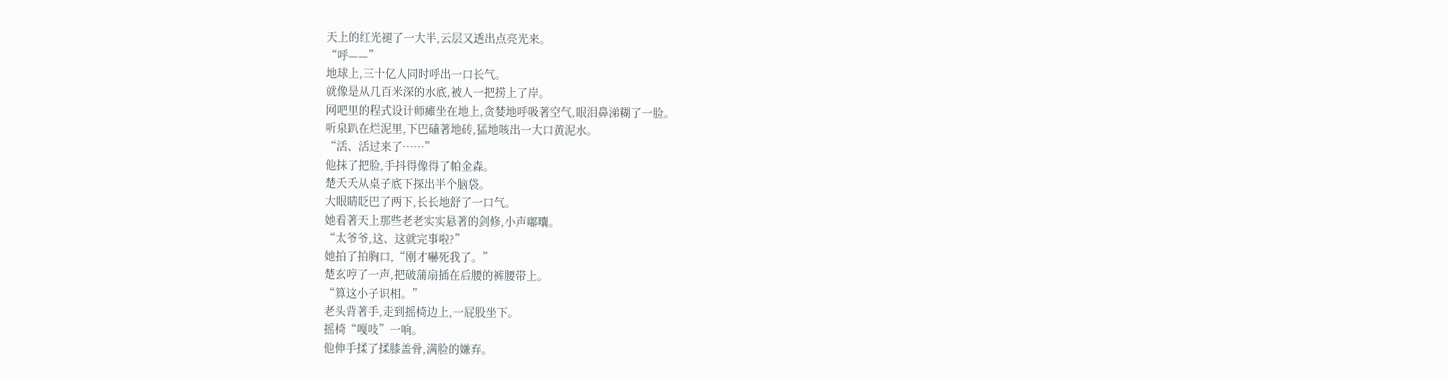天上的红光褪了一大半,云层又透出点亮光来。
“呼——”
地球上,三十亿人同时呼出一口长气。
就像是从几百米深的水底,被人一把捞上了岸。
网吧里的程式设计师瘫坐在地上,贪婪地呼吸著空气,眼泪鼻涕糊了一脸。
听泉趴在烂泥里,下巴磕著地砖,猛地咳出一大口黄泥水。
“活、活过来了……”
他抹了把脸,手抖得像得了帕金森。
楚夭夭从桌子底下探出半个脑袋。
大眼睛眨巴了两下,长长地舒了一口气。
她看著天上那些老老实实悬著的剑修,小声嘟囔。
“太爷爷,这、这就完事啦?”
她拍了拍胸口,“刚才嚇死我了。”
楚玄哼了一声,把破蒲扇插在后腰的裤腰带上。
“算这小子识相。”
老头背著手,走到摇椅边上,一屁股坐下。
摇椅“嘎吱”一响。
他伸手揉了揉膝盖骨,满脸的嫌弃。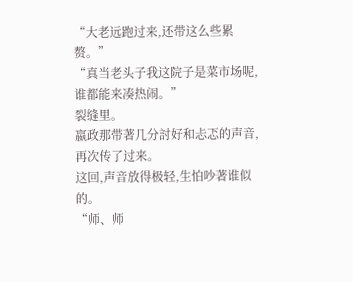“大老远跑过来,还带这么些累赘。”
“真当老头子我这院子是菜市场呢,谁都能来凑热闹。”
裂缝里。
嬴政那带著几分討好和忐忑的声音,再次传了过来。
这回,声音放得极轻,生怕吵著谁似的。
“师、师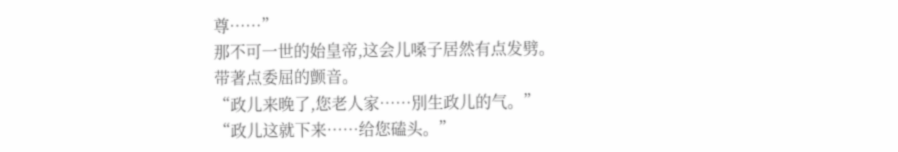尊……”
那不可一世的始皇帝,这会儿嗓子居然有点发劈。
带著点委屈的颤音。
“政儿来晚了,您老人家……別生政儿的气。”
“政儿这就下来……给您磕头。”